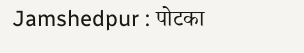Jamshedpur : पोटका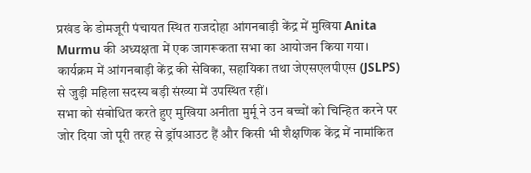प्रखंड के डोमजूरी पंचायत स्थित राजदोहा आंगनबाड़ी केंद्र में मुखिया Anita Murmu की अध्यक्षता में एक जागरूकता सभा का आयोजन किया गया। कार्यक्रम में आंगनबाड़ी केंद्र की सेविका, सहायिका तथा जेएसएलपीएस (JSLPS) से जुड़ी महिला सदस्य बड़ी संख्या में उपस्थित रहीं।
सभा को संबोधित करते हुए मुखिया अनीता मुर्मू ने उन बच्चों को चिन्हित करने पर जोर दिया जो पूरी तरह से ड्रॉपआउट हैं और किसी भी शैक्षणिक केंद्र में नामांकित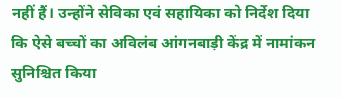नहीं हैं। उन्होंने सेविका एवं सहायिका को निर्देश दिया कि ऐसे बच्चों का अविलंब आंगनबाड़ी केंद्र में नामांकन सुनिश्चित किया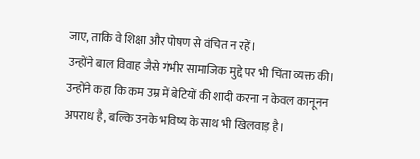जाए, ताकि वे शिक्षा और पोषण से वंचित न रहें।
उन्होंने बाल विवाह जैसे गंभीर सामाजिक मुद्दे पर भी चिंता व्यक्त की। उन्होंने कहा कि कम उम्र में बेटियों की शादी करना न केवल कानूनन अपराध है, बल्कि उनके भविष्य के साथ भी खिलवाड़ है।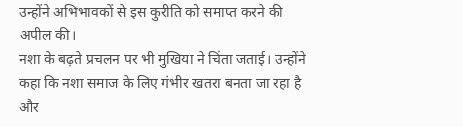उन्होंने अभिभावकों से इस कुरीति को समाप्त करने की अपील की।
नशा के बढ़ते प्रचलन पर भी मुखिया ने चिंता जताई। उन्होंने कहा कि नशा समाज के लिए गंभीर खतरा बनता जा रहा है और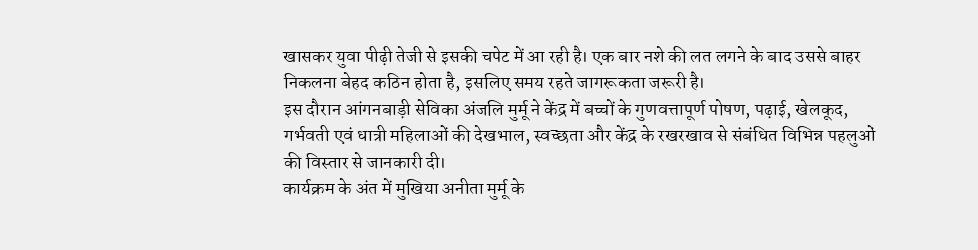खासकर युवा पीढ़ी तेजी से इसकी चपेट में आ रही है। एक बार नशे की लत लगने के बाद उससे बाहर निकलना बेहद कठिन होता है, इसलिए समय रहते जागरूकता जरूरी है।
इस दौरान आंगनबाड़ी सेविका अंजलि मुर्मू ने केंद्र में बच्चों के गुणवत्तापूर्ण पोषण, पढ़ाई, खेलकूद, गर्भवती एवं धात्री महिलाओं की देखभाल, स्वच्छता और केंद्र के रखरखाव से संबंधित विभिन्न पहलुओं की विस्तार से जानकारी दी।
कार्यक्रम के अंत में मुखिया अनीता मुर्मू के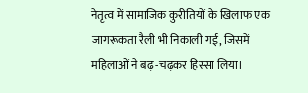नेतृत्व में सामाजिक कुरीतियों के खिलाफ एक जागरूकता रैली भी निकाली गई, जिसमें महिलाओं ने बढ़-चढ़कर हिस्सा लिया।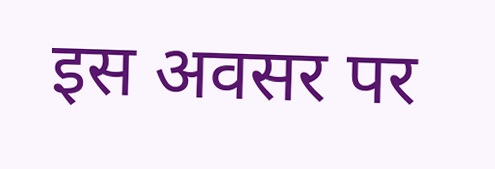इस अवसर पर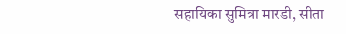सहायिका सुमित्रा मारडी, सीता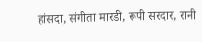हांसदा, संगीता मारडी, रूपी सरदार, रानी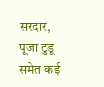सरदार, पूजा टुडू समेत कई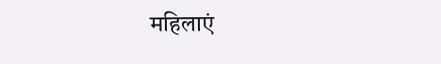महिलाएं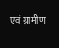एवं ग्रामीण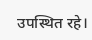उपस्थित रहे।